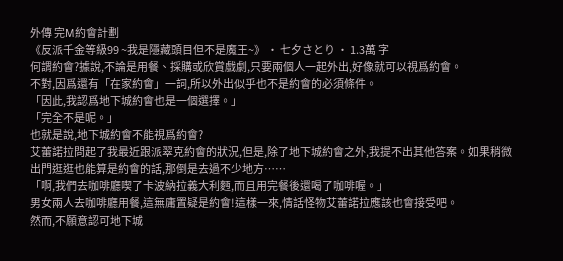外傳 完M約會計劃
《反派千金等級99 ~我是隱藏頭目但不是魔王~》 · 七夕さとり · 1.3萬 字
何謂約會?據說,不論是用餐、採購或欣賞戲劇,只要兩個人一起外出,好像就可以視爲約會。
不對,因爲還有「在家約會」一詞,所以外出似乎也不是約會的必須條件。
「因此,我認爲地下城約會也是一個選擇。」
「完全不是呢。」
也就是說,地下城約會不能視爲約會?
艾蕾諾拉問起了我最近跟派翠克約會的狀況,但是,除了地下城約會之外,我提不出其他答案。如果稍微出門逛逛也能算是約會的話,那倒是去過不少地方……
「啊,我們去咖啡廳喫了卡波納拉義大利麪,而且用完餐後還喝了咖啡喔。」
男女兩人去咖啡廳用餐,這無庸置疑是約會!這樣一來,情話怪物艾蕾諾拉應該也會接受吧。
然而,不願意認可地下城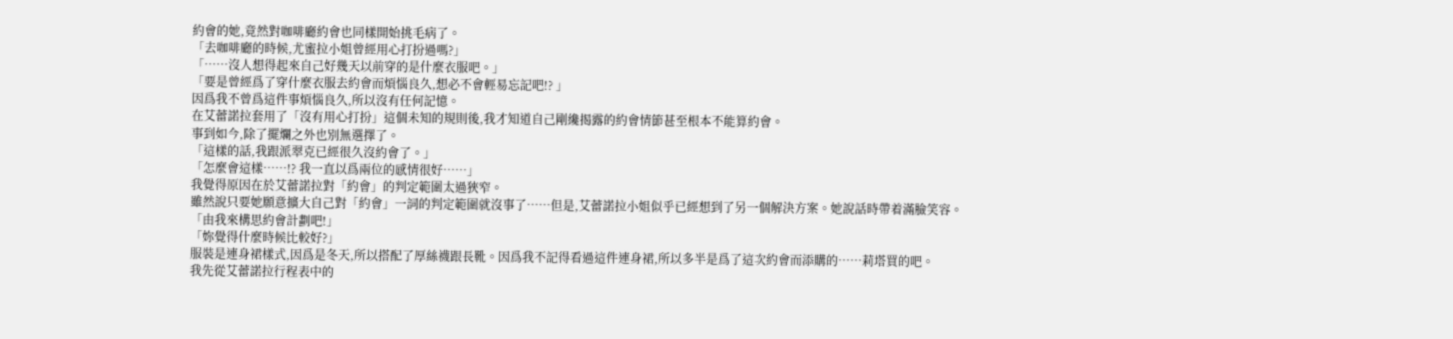約會的她,竟然對咖啡廳約會也同樣開始挑毛病了。
「去咖啡廳的時候,尤蜜拉小姐曾經用心打扮過嗎?」
「……沒人想得起來自己好幾天以前穿的是什麼衣服吧。」
「要是曾經爲了穿什麼衣服去約會而煩惱良久,想必不會輕易忘記吧!? 」
因爲我不曾爲這件事煩惱良久,所以沒有任何記憶。
在艾蕾諾拉套用了「沒有用心打扮」這個未知的規則後,我才知道自己剛纔揭露的約會情節甚至根本不能算約會。
事到如今,除了擺爛之外也別無選擇了。
「這樣的話,我跟派翠克已經很久沒約會了。」
「怎麼會這樣……!? 我一直以爲兩位的感情很好……」
我覺得原因在於艾蕾諾拉對「約會」的判定範圍太過狹窄。
雖然說只要她願意擴大自己對「約會」一詞的判定範圍就沒事了……但是,艾蕾諾拉小姐似乎已經想到了另一個解決方案。她說話時帶着滿臉笑容。
「由我來構思約會計劃吧!」
「妳覺得什麼時候比較好?」
服裝是連身裙樣式,因爲是冬天,所以搭配了厚絲襪跟長靴。因爲我不記得看過這件連身裙,所以多半是爲了這次約會而添購的……莉塔買的吧。
我先從艾蕾諾拉行程表中的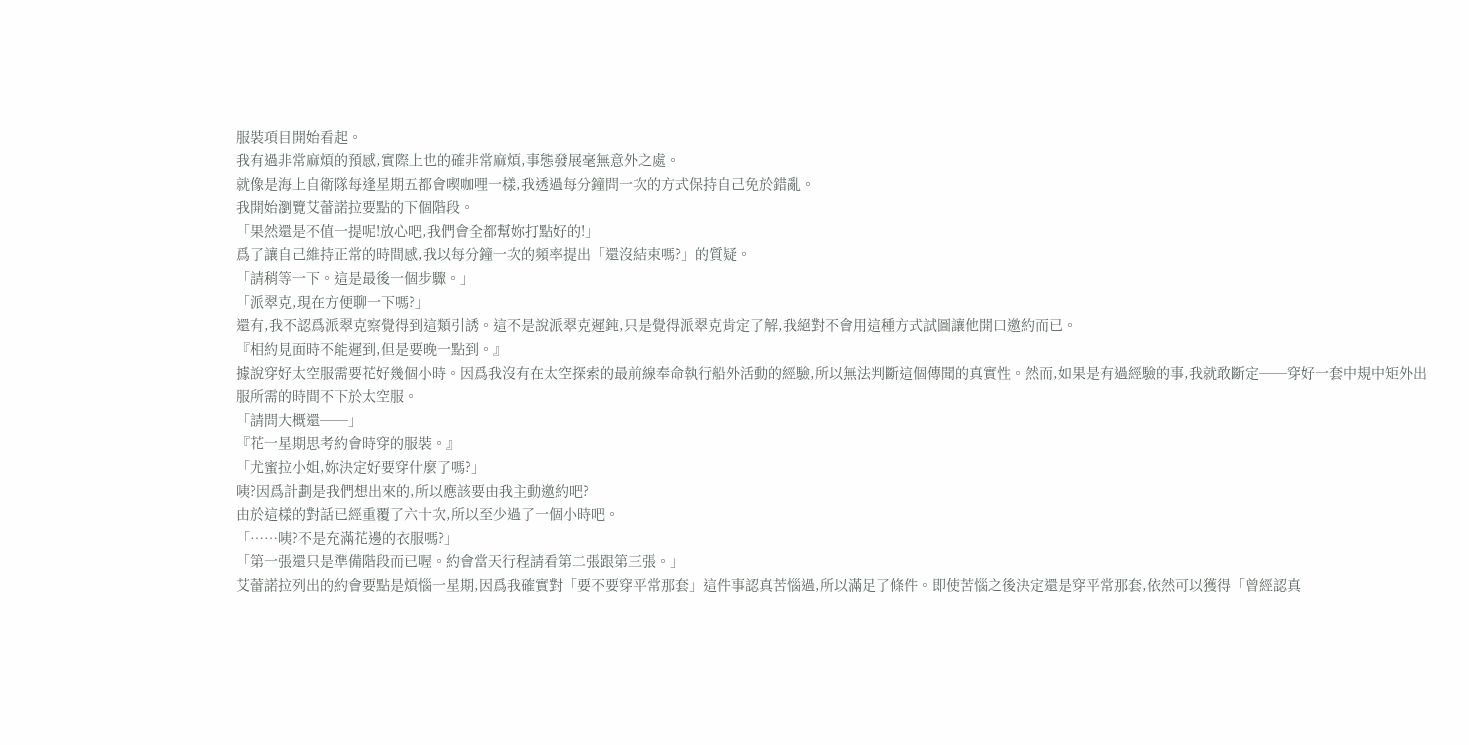服裝項目開始看起。
我有過非常麻煩的預感,實際上也的確非常麻煩,事態發展毫無意外之處。
就像是海上自衛隊每逢星期五都會喫咖哩一樣,我透過每分鐘問一次的方式保持自己免於錯亂。
我開始瀏覽艾蕾諾拉要點的下個階段。
「果然還是不值一提呢!放心吧,我們會全都幫妳打點好的!」
爲了讓自己維持正常的時間感,我以每分鐘一次的頻率提出「還沒結束嗎?」的質疑。
「請稍等一下。這是最後一個步驟。」
「派翠克,現在方便聊一下嗎?」
還有,我不認爲派翠克察覺得到這類引誘。這不是說派翠克遲鈍,只是覺得派翠克肯定了解,我絕對不會用這種方式試圖讓他開口邀約而已。
『相約見面時不能遲到,但是要晚一點到。』
據說穿好太空服需要花好幾個小時。因爲我沒有在太空探索的最前線奉命執行船外活動的經驗,所以無法判斷這個傳聞的真實性。然而,如果是有過經驗的事,我就敢斷定──穿好一套中規中矩外出服所需的時間不下於太空服。
「請問大概還──」
『花一星期思考約會時穿的服裝。』
「尤蜜拉小姐,妳決定好要穿什麼了嗎?」
咦?因爲計劃是我們想出來的,所以應該要由我主動邀約吧?
由於這樣的對話已經重覆了六十次,所以至少過了一個小時吧。
「……咦?不是充滿花邊的衣服嗎?」
「第一張還只是準備階段而已喔。約會當天行程請看第二張跟第三張。」
艾蕾諾拉列出的約會要點是煩惱一星期,因爲我確實對「要不要穿平常那套」這件事認真苦惱過,所以滿足了條件。即使苦惱之後決定還是穿平常那套,依然可以獲得「曾經認真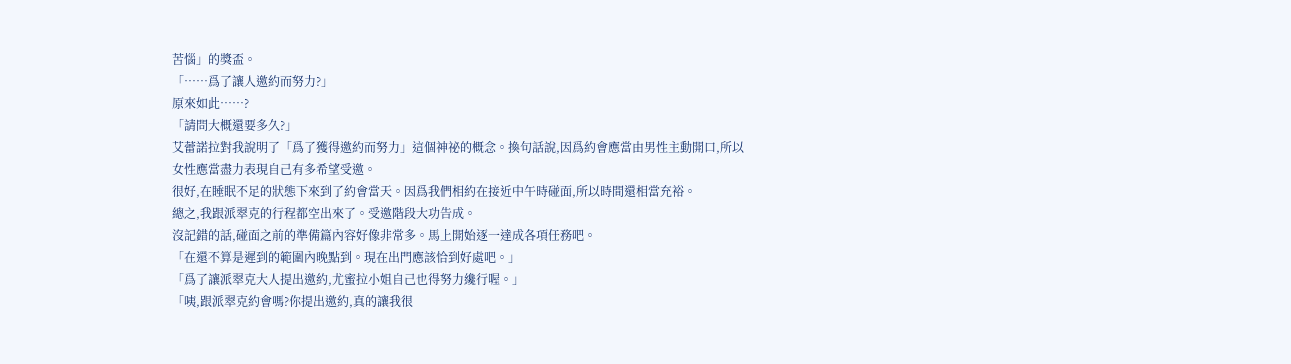苦惱」的獎盃。
「……爲了讓人邀約而努力?」
原來如此……?
「請問大概還要多久?」
艾蕾諾拉對我說明了「爲了獲得邀約而努力」這個神祕的概念。換句話說,因爲約會應當由男性主動開口,所以女性應當盡力表現自己有多希望受邀。
很好,在睡眠不足的狀態下來到了約會當天。因爲我們相約在接近中午時碰面,所以時間還相當充裕。
總之,我跟派翠克的行程都空出來了。受邀階段大功告成。
沒記錯的話,碰面之前的準備篇內容好像非常多。馬上開始逐一達成各項任務吧。
「在還不算是遲到的範圍內晚點到。現在出門應該恰到好處吧。」
「爲了讓派翠克大人提出邀約,尤蜜拉小姐自己也得努力纔行喔。」
「咦,跟派翠克約會嗎?你提出邀約,真的讓我很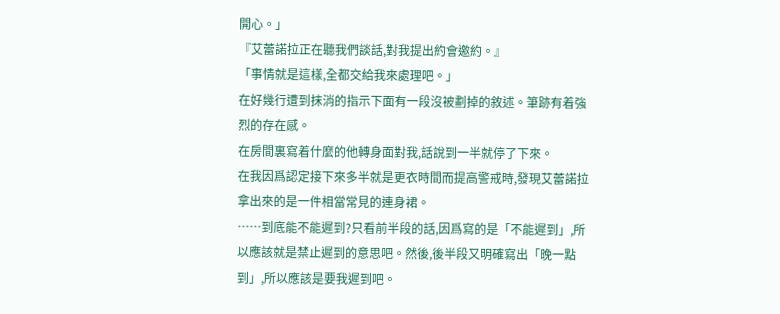開心。」
『艾蕾諾拉正在聽我們談話,對我提出約會邀約。』
「事情就是這樣,全都交給我來處理吧。」
在好幾行遭到抹消的指示下面有一段沒被劃掉的敘述。筆跡有着強烈的存在感。
在房間裏寫着什麼的他轉身面對我,話說到一半就停了下來。
在我因爲認定接下來多半就是更衣時間而提高警戒時,發現艾蕾諾拉拿出來的是一件相當常見的連身裙。
……到底能不能遲到?只看前半段的話,因爲寫的是「不能遲到」,所以應該就是禁止遲到的意思吧。然後,後半段又明確寫出「晚一點到」,所以應該是要我遲到吧。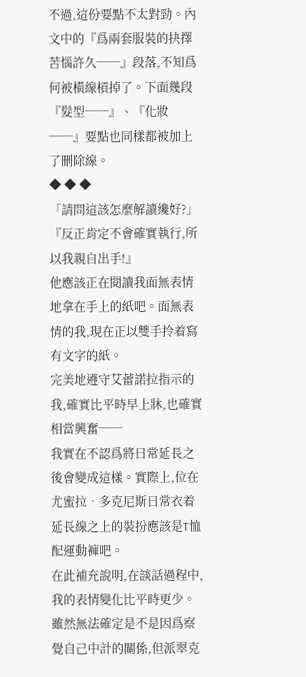不過,這份要點不太對勁。內文中的『爲兩套服裝的抉擇苦惱許久──』段落,不知爲何被橫線槓掉了。下面幾段『髮型──』、『化妝──』要點也同樣都被加上了刪除線。
◆ ◆ ◆
「請問這該怎麼解讀纔好?」
『反正肯定不會確實執行,所以我親自出手!』
他應該正在閱讀我面無表情地拿在手上的紙吧。面無表情的我,現在正以雙手拎着寫有文字的紙。
完美地遵守艾蕾諾拉指示的我,確實比平時早上牀,也確實相當興奮──
我實在不認爲將日常延長之後會變成這樣。實際上,位在尤蜜拉•多克尼斯日常衣着延長線之上的裝扮應該是T恤配運動褲吧。
在此補充說明,在談話過程中,我的表情變化比平時更少。雖然無法確定是不是因爲察覺自己中計的關係,但派翠克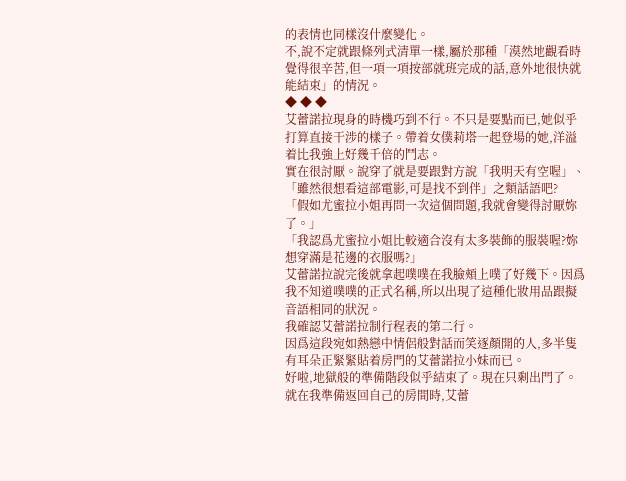的表情也同樣沒什麼變化。
不,說不定就跟條列式清單一樣,屬於那種「漠然地觀看時覺得很辛苦,但一項一項按部就班完成的話,意外地很快就能結束」的情況。
◆ ◆ ◆
艾蕾諾拉現身的時機巧到不行。不只是要點而已,她似乎打算直接干涉的樣子。帶着女僕莉塔一起登場的她,洋溢着比我強上好幾千倍的鬥志。
實在很討厭。說穿了就是要跟對方說「我明天有空喔」、「雖然很想看這部電影,可是找不到伴」之類話語吧?
「假如尤蜜拉小姐再問一次這個問題,我就會變得討厭妳了。」
「我認爲尤蜜拉小姐比較適合沒有太多裝飾的服裝喔?妳想穿滿是花邊的衣服嗎?」
艾蕾諾拉說完後就拿起噗噗在我臉頰上噗了好幾下。因爲我不知道噗噗的正式名稱,所以出現了這種化妝用品跟擬音語相同的狀況。
我確認艾蕾諾拉制行程表的第二行。
因爲這段宛如熱戀中情侶般對話而笑逐顏開的人,多半隻有耳朵正緊緊貼着房門的艾蕾諾拉小妹而已。
好啦,地獄般的準備階段似乎結束了。現在只剩出門了。
就在我準備返回自己的房間時,艾蕾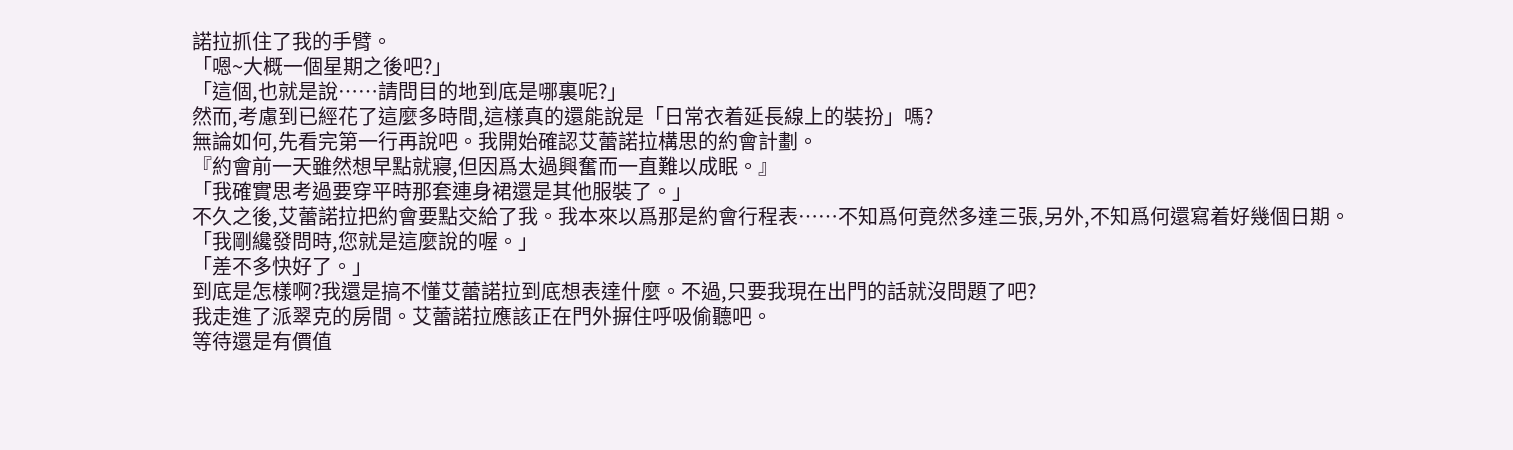諾拉抓住了我的手臂。
「嗯~大概一個星期之後吧?」
「這個,也就是說……請問目的地到底是哪裏呢?」
然而,考慮到已經花了這麼多時間,這樣真的還能說是「日常衣着延長線上的裝扮」嗎?
無論如何,先看完第一行再說吧。我開始確認艾蕾諾拉構思的約會計劃。
『約會前一天雖然想早點就寢,但因爲太過興奮而一直難以成眠。』
「我確實思考過要穿平時那套連身裙還是其他服裝了。」
不久之後,艾蕾諾拉把約會要點交給了我。我本來以爲那是約會行程表……不知爲何竟然多達三張,另外,不知爲何還寫着好幾個日期。
「我剛纔發問時,您就是這麼說的喔。」
「差不多快好了。」
到底是怎樣啊?我還是搞不懂艾蕾諾拉到底想表達什麼。不過,只要我現在出門的話就沒問題了吧?
我走進了派翠克的房間。艾蕾諾拉應該正在門外摒住呼吸偷聽吧。
等待還是有價值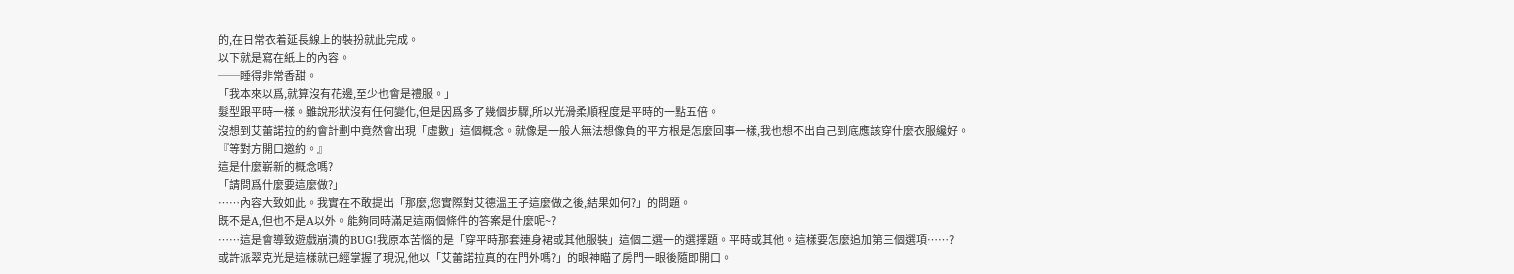的,在日常衣着延長線上的裝扮就此完成。
以下就是寫在紙上的內容。
──睡得非常香甜。
「我本來以爲,就算沒有花邊,至少也會是禮服。」
髮型跟平時一樣。雖說形狀沒有任何變化,但是因爲多了幾個步驟,所以光滑柔順程度是平時的一點五倍。
沒想到艾蕾諾拉的約會計劃中竟然會出現「虛數」這個概念。就像是一般人無法想像負的平方根是怎麼回事一樣,我也想不出自己到底應該穿什麼衣服纔好。
『等對方開口邀約。』
這是什麼嶄新的概念嗎?
「請問爲什麼要這麼做?」
……內容大致如此。我實在不敢提出「那麼,您實際對艾德溫王子這麼做之後,結果如何?」的問題。
既不是A,但也不是A以外。能夠同時滿足這兩個條件的答案是什麼呢~?
……這是會導致遊戲崩潰的BUG!我原本苦惱的是「穿平時那套連身裙或其他服裝」這個二選一的選擇題。平時或其他。這樣要怎麼追加第三個選項……?
或許派翠克光是這樣就已經掌握了現況,他以「艾蕾諾拉真的在門外嗎?」的眼神瞄了房門一眼後隨即開口。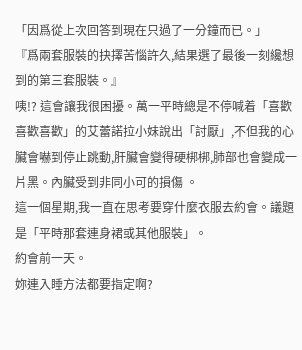「因爲從上次回答到現在只過了一分鐘而已。」
『爲兩套服裝的抉擇苦惱許久,結果選了最後一刻纔想到的第三套服裝。』
咦!? 這會讓我很困擾。萬一平時總是不停喊着「喜歡喜歡喜歡」的艾蕾諾拉小妹說出「討厭」,不但我的心臟會嚇到停止跳動,肝臟會變得硬梆梆,肺部也會變成一片黑。內臟受到非同小可的損傷 。
這一個星期,我一直在思考要穿什麼衣服去約會。議題是「平時那套連身裙或其他服裝」。
約會前一天。
妳連入睡方法都要指定啊?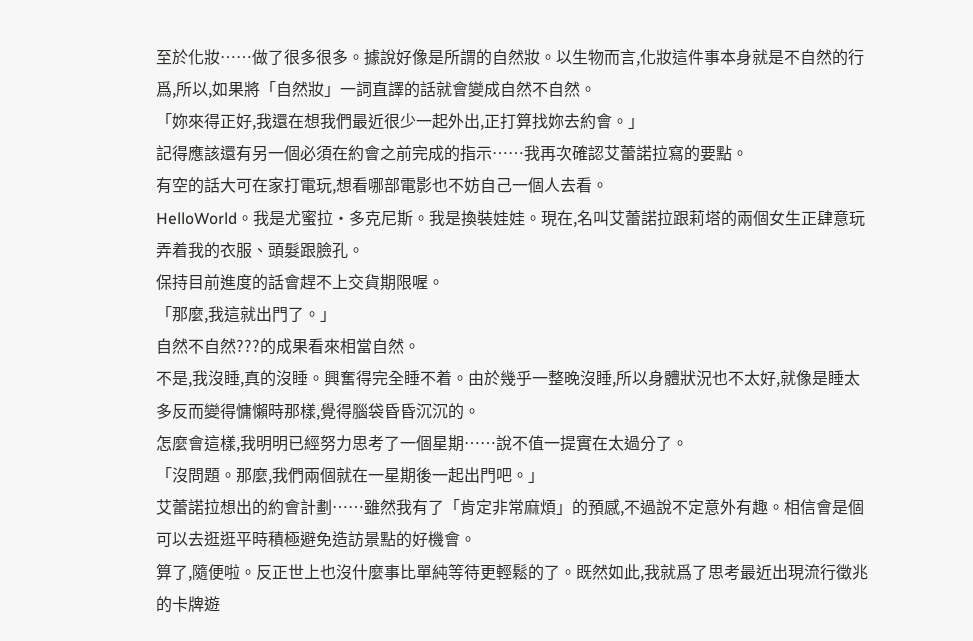至於化妝……做了很多很多。據說好像是所謂的自然妝。以生物而言,化妝這件事本身就是不自然的行爲,所以,如果將「自然妝」一詞直譯的話就會變成自然不自然。
「妳來得正好,我還在想我們最近很少一起外出,正打算找妳去約會。」
記得應該還有另一個必須在約會之前完成的指示……我再次確認艾蕾諾拉寫的要點。
有空的話大可在家打電玩,想看哪部電影也不妨自己一個人去看。
HelloWorld。我是尤蜜拉•多克尼斯。我是換裝娃娃。現在,名叫艾蕾諾拉跟莉塔的兩個女生正肆意玩弄着我的衣服、頭髮跟臉孔。
保持目前進度的話會趕不上交貨期限喔。
「那麼,我這就出門了。」
自然不自然???的成果看來相當自然。
不是,我沒睡,真的沒睡。興奮得完全睡不着。由於幾乎一整晚沒睡,所以身體狀況也不太好,就像是睡太多反而變得慵懶時那樣,覺得腦袋昏昏沉沉的。
怎麼會這樣,我明明已經努力思考了一個星期……說不值一提實在太過分了。
「沒問題。那麼,我們兩個就在一星期後一起出門吧。」
艾蕾諾拉想出的約會計劃……雖然我有了「肯定非常麻煩」的預感,不過說不定意外有趣。相信會是個可以去逛逛平時積極避免造訪景點的好機會。
算了,隨便啦。反正世上也沒什麼事比單純等待更輕鬆的了。既然如此,我就爲了思考最近出現流行徵兆的卡牌遊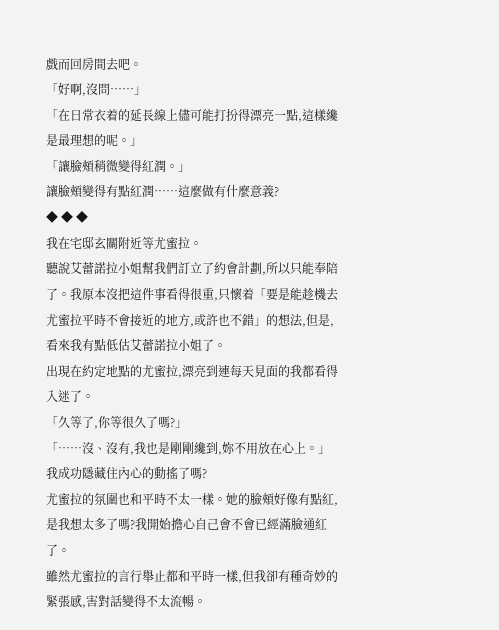戲而回房間去吧。
「好啊,沒問……」
「在日常衣着的延長線上儘可能打扮得漂亮一點,這樣纔是最理想的呢。」
「讓臉頰稍微變得紅潤。」
讓臉頰變得有點紅潤……這麼做有什麼意義?
◆ ◆ ◆
我在宅邸玄關附近等尤蜜拉。
聽說艾蕾諾拉小姐幫我們訂立了約會計劃,所以只能奉陪了。我原本沒把這件事看得很重,只懷着「要是能趁機去尤蜜拉平時不會接近的地方,或許也不錯」的想法,但是,看來我有點低估艾蕾諾拉小姐了。
出現在約定地點的尤蜜拉,漂亮到連每天見面的我都看得入迷了。
「久等了,你等很久了嗎?」
「……沒、沒有,我也是剛剛纔到,妳不用放在心上。」
我成功隱藏住內心的動搖了嗎?
尤蜜拉的氛圍也和平時不太一樣。她的臉頰好像有點紅,是我想太多了嗎?我開始擔心自己會不會已經滿臉通紅了。
雖然尤蜜拉的言行舉止都和平時一樣,但我卻有種奇妙的緊張感,害對話變得不太流暢。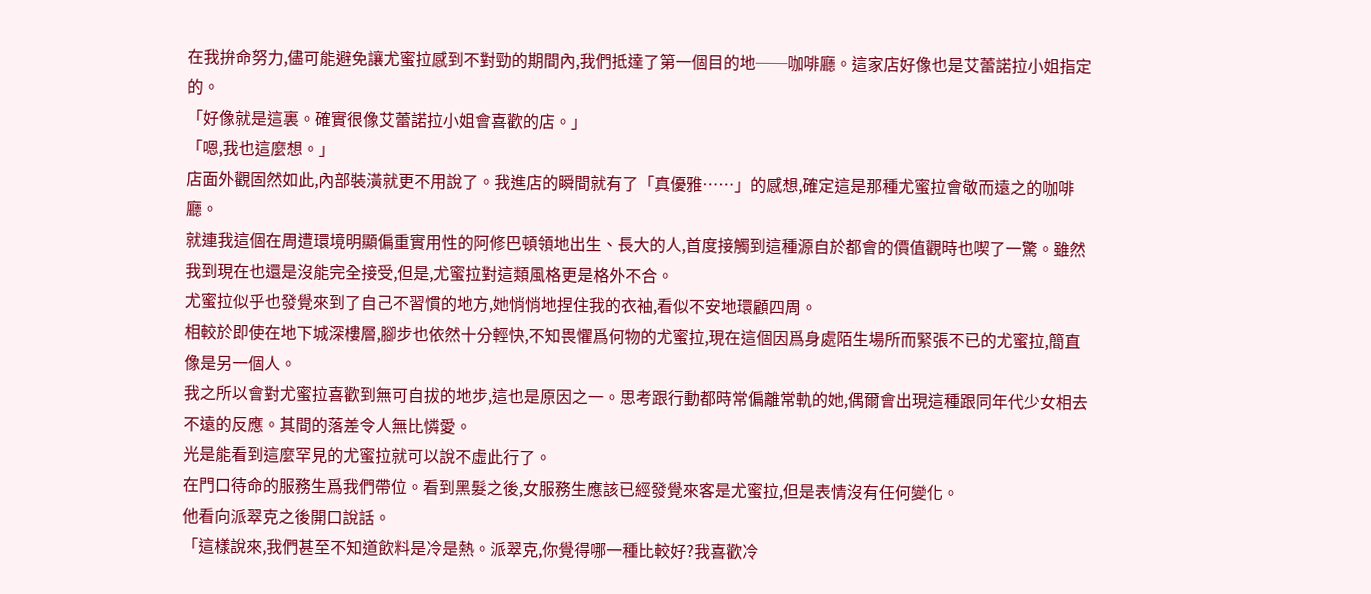在我拚命努力,儘可能避免讓尤蜜拉感到不對勁的期間內,我們抵達了第一個目的地──咖啡廳。這家店好像也是艾蕾諾拉小姐指定的。
「好像就是這裏。確實很像艾蕾諾拉小姐會喜歡的店。」
「嗯,我也這麼想。」
店面外觀固然如此,內部裝潢就更不用說了。我進店的瞬間就有了「真優雅……」的感想,確定這是那種尤蜜拉會敬而遠之的咖啡廳。
就連我這個在周遭環境明顯偏重實用性的阿修巴頓領地出生、長大的人,首度接觸到這種源自於都會的價值觀時也喫了一驚。雖然我到現在也還是沒能完全接受,但是,尤蜜拉對這類風格更是格外不合。
尤蜜拉似乎也發覺來到了自己不習慣的地方,她悄悄地捏住我的衣袖,看似不安地環顧四周。
相較於即使在地下城深樓層,腳步也依然十分輕快,不知畏懼爲何物的尤蜜拉,現在這個因爲身處陌生場所而緊張不已的尤蜜拉,簡直像是另一個人。
我之所以會對尤蜜拉喜歡到無可自拔的地步,這也是原因之一。思考跟行動都時常偏離常軌的她,偶爾會出現這種跟同年代少女相去不遠的反應。其間的落差令人無比憐愛。
光是能看到這麼罕見的尤蜜拉就可以說不虛此行了。
在門口待命的服務生爲我們帶位。看到黑髮之後,女服務生應該已經發覺來客是尤蜜拉,但是表情沒有任何變化。
他看向派翠克之後開口說話。
「這樣說來,我們甚至不知道飲料是冷是熱。派翠克,你覺得哪一種比較好?我喜歡冷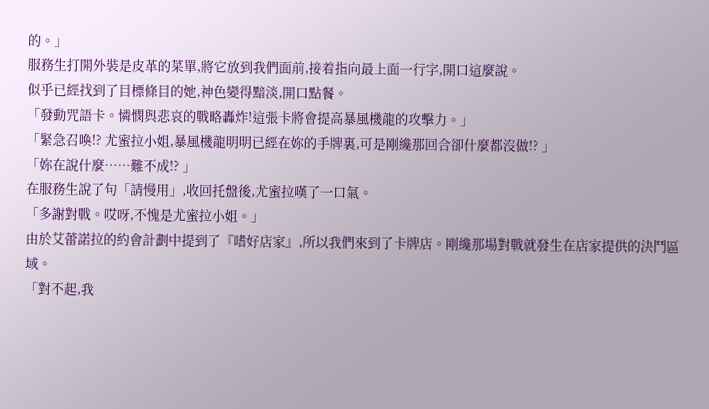的。」
服務生打開外裝是皮革的菜單,將它放到我們面前,接着指向最上面一行字,開口這麼說。
似乎已經找到了目標條目的她,神色變得黯淡,開口點餐。
「發動咒語卡。憐憫與悲哀的戰略轟炸!這張卡將會提高暴風機龍的攻擊力。」
「緊急召喚!? 尤蜜拉小姐,暴風機龍明明已經在妳的手牌裏,可是剛纔那回合卻什麼都沒做!? 」
「妳在說什麼……難不成!? 」
在服務生說了句「請慢用」,收回托盤後,尤蜜拉嘆了一口氣。
「多謝對戰。哎呀,不愧是尤蜜拉小姐。」
由於艾蕾諾拉的約會計劃中提到了『嗜好店家』,所以我們來到了卡牌店。剛纔那場對戰就發生在店家提供的決鬥區域。
「對不起,我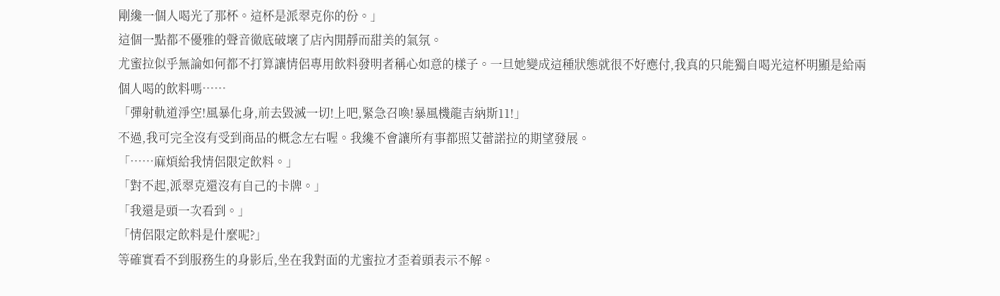剛纔一個人喝光了那杯。這杯是派翠克你的份。」
這個一點都不優雅的聲音徹底破壞了店內閒靜而甜美的氣氛。
尤蜜拉似乎無論如何都不打算讓情侶專用飲料發明者稱心如意的樣子。一旦她變成這種狀態就很不好應付,我真的只能獨自喝光這杯明顯是給兩個人喝的飲料嗎……
「彈射軌道淨空!風暴化身,前去毀滅一切!上吧,緊急召喚!暴風機龍吉納斯11!」
不過,我可完全沒有受到商品的概念左右喔。我纔不會讓所有事都照艾蕾諾拉的期望發展。
「……麻煩給我情侶限定飲料。」
「對不起,派翠克還沒有自己的卡牌。」
「我還是頭一次看到。」
「情侶限定飲料是什麼呢?」
等確實看不到服務生的身影后,坐在我對面的尤蜜拉才歪着頭表示不解。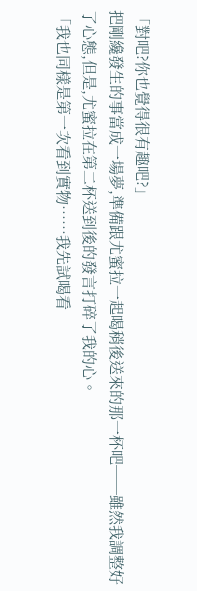「對吧?你也覺得很有趣吧?」
把剛纔發生的事當成一場夢,準備跟尤蜜拉一起喝稍後送來的那一杯吧──雖然我調整好了心態,但是,尤蜜拉在第二杯送到後的發言打碎了我的心。
「我也同樣是第一次看到實物……我先試喝看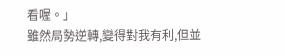看喔。」
雖然局勢逆轉,變得對我有利,但並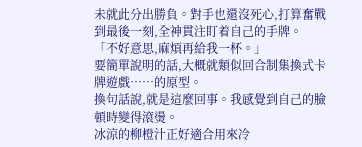未就此分出勝負。對手也還沒死心,打算奮戰到最後一刻,全神貫注盯着自己的手牌。
「不好意思,麻煩再給我一杯。」
要簡單說明的話,大概就類似回合制集換式卡牌遊戲……的原型。
換句話說,就是這麼回事。我感覺到自己的臉頓時變得滾燙。
冰涼的柳橙汁正好適合用來冷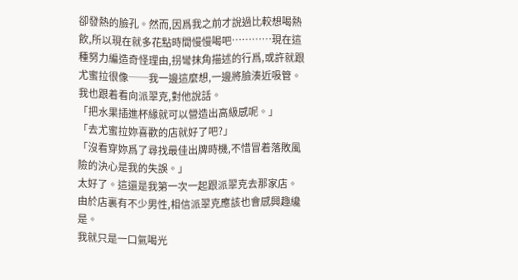卻發熱的臉孔。然而,因爲我之前才說過比較想喝熱飲,所以現在就多花點時間慢慢喝吧…………現在這種努力編造奇怪理由,拐彎抹角描述的行爲,或許就跟尤蜜拉很像──我一邊這麼想,一邊將臉湊近吸管。
我也跟着看向派翠克,對他說話。
「把水果插進杯緣就可以營造出高級感呢。」
「去尤蜜拉妳喜歡的店就好了吧?」
「沒看穿妳爲了尋找最佳出牌時機,不惜冒着落敗風險的決心是我的失誤。」
太好了。這還是我第一次一起跟派翠克去那家店。由於店裏有不少男性,相信派翠克應該也會感興趣纔是。
我就只是一口氣喝光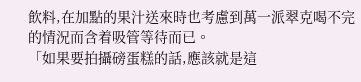飲料,在加點的果汁送來時也考慮到萬一派翠克喝不完的情況而含着吸管等待而已。
「如果要拍攝磅蛋糕的話,應該就是這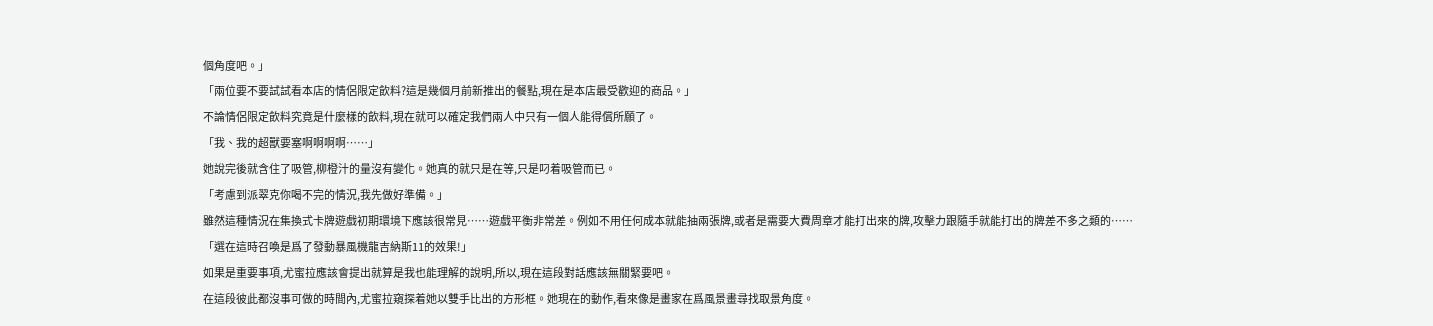個角度吧。」
「兩位要不要試試看本店的情侶限定飲料?這是幾個月前新推出的餐點,現在是本店最受歡迎的商品。」
不論情侶限定飲料究竟是什麼樣的飲料,現在就可以確定我們兩人中只有一個人能得償所願了。
「我、我的超獸要塞啊啊啊啊……」
她說完後就含住了吸管,柳橙汁的量沒有變化。她真的就只是在等,只是叼着吸管而已。
「考慮到派翠克你喝不完的情況,我先做好準備。」
雖然這種情況在集換式卡牌遊戲初期環境下應該很常見……遊戲平衡非常差。例如不用任何成本就能抽兩張牌,或者是需要大費周章才能打出來的牌,攻擊力跟隨手就能打出的牌差不多之類的……
「選在這時召喚是爲了發動暴風機龍吉納斯11的效果!」
如果是重要事項,尤蜜拉應該會提出就算是我也能理解的說明,所以,現在這段對話應該無關緊要吧。
在這段彼此都沒事可做的時間內,尤蜜拉窺探着她以雙手比出的方形框。她現在的動作,看來像是畫家在爲風景畫尋找取景角度。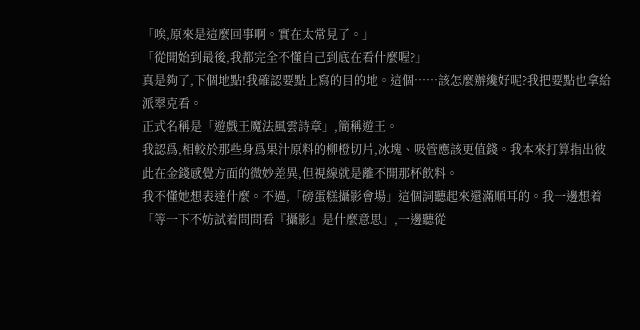「唉,原來是這麼回事啊。實在太常見了。」
「從開始到最後,我都完全不懂自己到底在看什麼喔?」
真是夠了,下個地點!我確認要點上寫的目的地。這個……該怎麼辦纔好呢?我把要點也拿給派翠克看。
正式名稱是「遊戲王魔法風雲詩章」,簡稱遊王。
我認爲,相較於那些身爲果汁原料的柳橙切片,冰塊、吸管應該更值錢。我本來打算指出彼此在金錢感覺方面的微妙差異,但視線就是離不開那杯飲料。
我不懂她想表達什麼。不過,「磅蛋糕攝影會場」這個詞聽起來還滿順耳的。我一邊想着「等一下不妨試着問問看『攝影』是什麼意思」,一邊聽從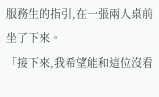服務生的指引,在一張兩人桌前坐了下來。
「接下來,我希望能和這位沒看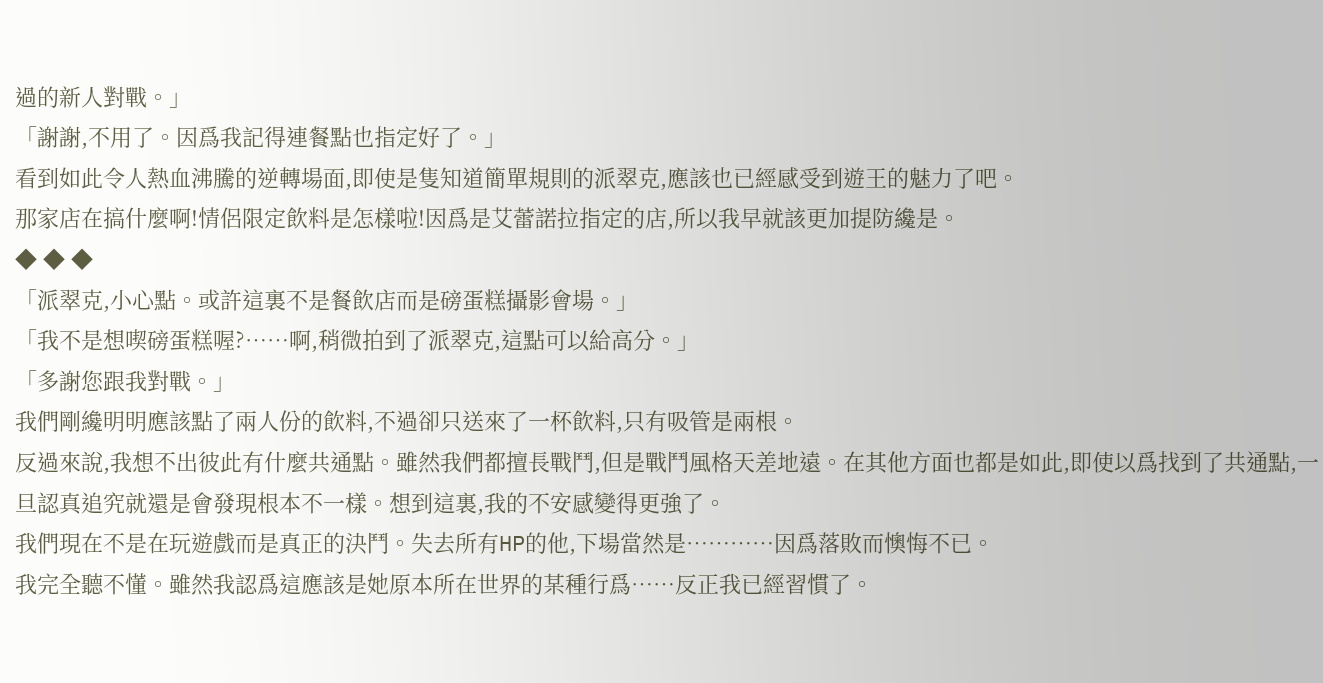過的新人對戰。」
「謝謝,不用了。因爲我記得連餐點也指定好了。」
看到如此令人熱血沸騰的逆轉場面,即使是隻知道簡單規則的派翠克,應該也已經感受到遊王的魅力了吧。
那家店在搞什麼啊!情侶限定飲料是怎樣啦!因爲是艾蕾諾拉指定的店,所以我早就該更加提防纔是。
◆ ◆ ◆
「派翠克,小心點。或許這裏不是餐飲店而是磅蛋糕攝影會場。」
「我不是想喫磅蛋糕喔?……啊,稍微拍到了派翠克,這點可以給高分。」
「多謝您跟我對戰。」
我們剛纔明明應該點了兩人份的飲料,不過卻只送來了一杯飲料,只有吸管是兩根。
反過來說,我想不出彼此有什麼共通點。雖然我們都擅長戰鬥,但是戰鬥風格天差地遠。在其他方面也都是如此,即使以爲找到了共通點,一旦認真追究就還是會發現根本不一樣。想到這裏,我的不安感變得更強了。
我們現在不是在玩遊戲而是真正的決鬥。失去所有HP的他,下場當然是…………因爲落敗而懊悔不已。
我完全聽不懂。雖然我認爲這應該是她原本所在世界的某種行爲……反正我已經習慣了。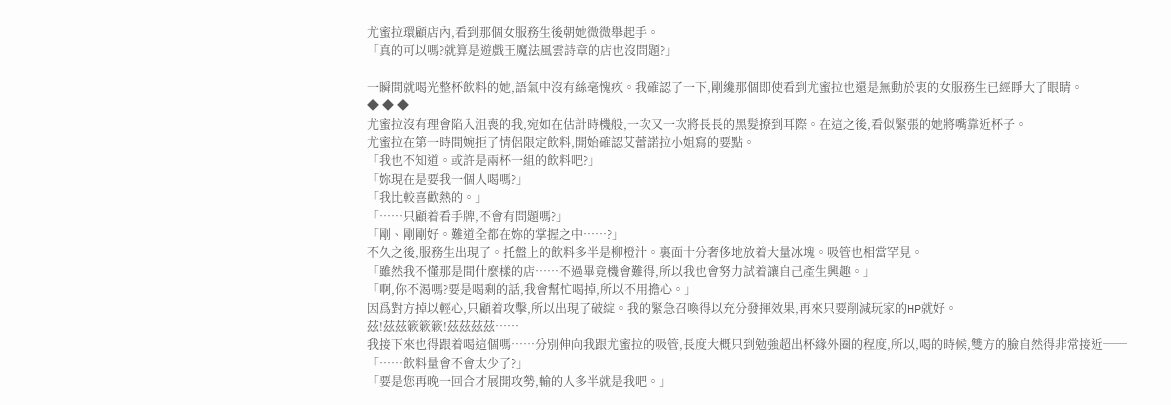尤蜜拉環顧店內,看到那個女服務生後朝她微微舉起手。
「真的可以嗎?就算是遊戲王魔法風雲詩章的店也沒問題?」

一瞬間就喝光整杯飲料的她,語氣中沒有絲毫愧疚。我確認了一下,剛纔那個即使看到尤蜜拉也還是無動於衷的女服務生已經睜大了眼睛。
◆ ◆ ◆
尤蜜拉沒有理會陷入沮喪的我,宛如在估計時機般,一次又一次將長長的黑髮撩到耳際。在這之後,看似緊張的她將嘴靠近杯子。
尤蜜拉在第一時間婉拒了情侶限定飲料,開始確認艾蕾諾拉小姐寫的要點。
「我也不知道。或許是兩杯一組的飲料吧?」
「妳現在是要我一個人喝嗎?」
「我比較喜歡熱的。」
「……只顧着看手牌,不會有問題嗎?」
「剛、剛剛好。難道全都在妳的掌握之中……?」
不久之後,服務生出現了。托盤上的飲料多半是柳橙汁。裏面十分奢侈地放着大量冰塊。吸管也相當罕見。
「雖然我不懂那是間什麼樣的店……不過畢竟機會難得,所以我也會努力試着讓自己產生興趣。」
「啊,你不渴嗎?要是喝剩的話,我會幫忙喝掉,所以不用擔心。」
因爲對方掉以輕心,只顧着攻擊,所以出現了破綻。我的緊急召喚得以充分發揮效果,再來只要削減玩家的HP就好。
茲!茲茲簌簌簌!茲茲茲茲……
我接下來也得跟着喝這個嗎……分別伸向我跟尤蜜拉的吸管,長度大概只到勉強超出杯緣外圈的程度,所以,喝的時候,雙方的臉自然得非常接近──
「……飲料量會不會太少了?」
「要是您再晚一回合才展開攻勢,輸的人多半就是我吧。」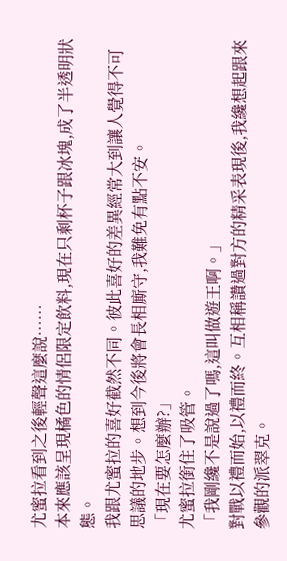尤蜜拉看到之後輕聲這麼說……
本來應該呈現橘色的情侶限定飲料,現在只剩杯子跟冰塊,成了半透明狀態。
我跟尤蜜拉的喜好截然不同。彼此喜好的差異經常大到讓人覺得不可思議的地步。想到今後將會長相廝守,我難免有點不安。
「現在要怎麼辦?」
尤蜜拉銜住了吸管。
「我剛纔不是說過了嗎,這叫做遊王啊。」
對戰以禮而始,以禮而終。互相稱讚過對方的精采表現後,我纔想起跟來參觀的派翠克。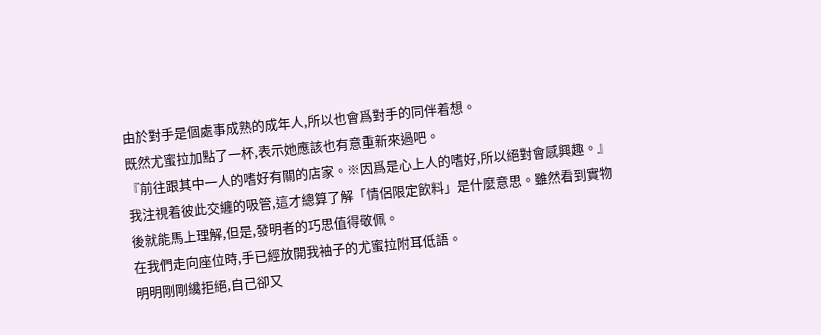由於對手是個處事成熟的成年人,所以也會爲對手的同伴着想。
既然尤蜜拉加點了一杯,表示她應該也有意重新來過吧。
『前往跟其中一人的嗜好有關的店家。※因爲是心上人的嗜好,所以絕對會感興趣。』
我注視着彼此交纏的吸管,這才總算了解「情侶限定飲料」是什麼意思。雖然看到實物後就能馬上理解,但是,發明者的巧思值得敬佩。
在我們走向座位時,手已經放開我袖子的尤蜜拉附耳低語。
明明剛剛纔拒絕,自己卻又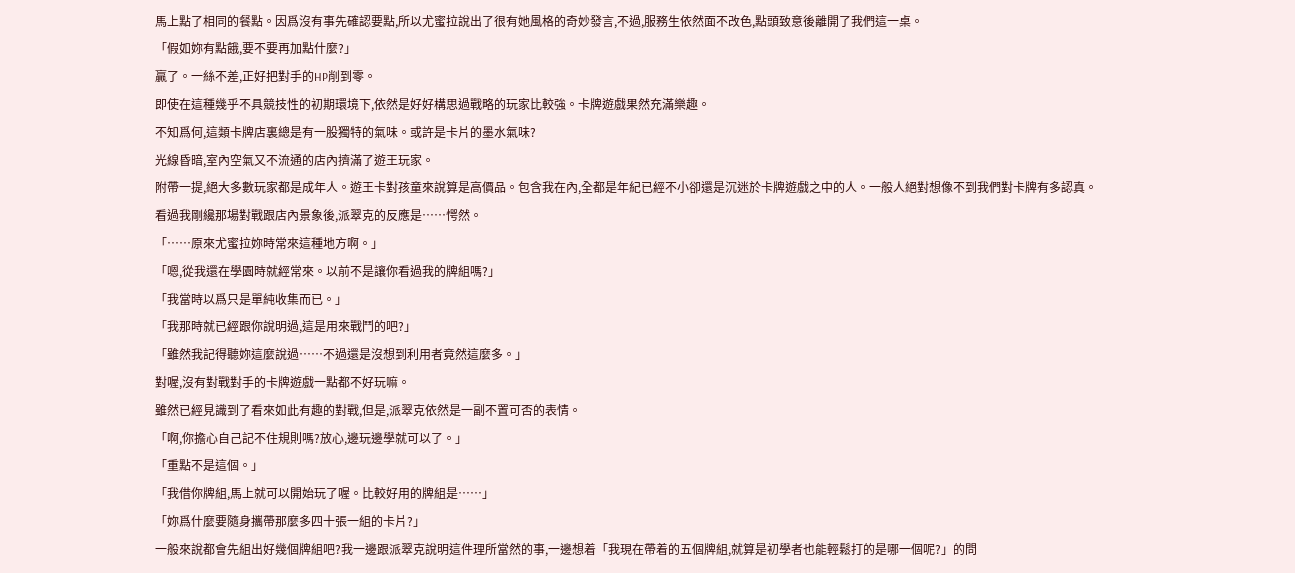馬上點了相同的餐點。因爲沒有事先確認要點,所以尤蜜拉說出了很有她風格的奇妙發言,不過,服務生依然面不改色,點頭致意後離開了我們這一桌。
「假如妳有點餓,要不要再加點什麼?」
贏了。一絲不差,正好把對手的HP削到零。
即使在這種幾乎不具競技性的初期環境下,依然是好好構思過戰略的玩家比較強。卡牌遊戲果然充滿樂趣。
不知爲何,這類卡牌店裏總是有一股獨特的氣味。或許是卡片的墨水氣味?
光線昏暗,室內空氣又不流通的店內擠滿了遊王玩家。
附帶一提,絕大多數玩家都是成年人。遊王卡對孩童來說算是高價品。包含我在內,全都是年紀已經不小卻還是沉迷於卡牌遊戲之中的人。一般人絕對想像不到我們對卡牌有多認真。
看過我剛纔那場對戰跟店內景象後,派翠克的反應是……愕然。
「……原來尤蜜拉妳時常來這種地方啊。」
「嗯,從我還在學園時就經常來。以前不是讓你看過我的牌組嗎?」
「我當時以爲只是單純收集而已。」
「我那時就已經跟你說明過,這是用來戰鬥的吧?」
「雖然我記得聽妳這麼說過……不過還是沒想到利用者竟然這麼多。」
對喔,沒有對戰對手的卡牌遊戲一點都不好玩嘛。
雖然已經見識到了看來如此有趣的對戰,但是,派翠克依然是一副不置可否的表情。
「啊,你擔心自己記不住規則嗎?放心,邊玩邊學就可以了。」
「重點不是這個。」
「我借你牌組,馬上就可以開始玩了喔。比較好用的牌組是……」
「妳爲什麼要隨身攜帶那麼多四十張一組的卡片?」
一般來說都會先組出好幾個牌組吧?我一邊跟派翠克說明這件理所當然的事,一邊想着「我現在帶着的五個牌組,就算是初學者也能輕鬆打的是哪一個呢?」的問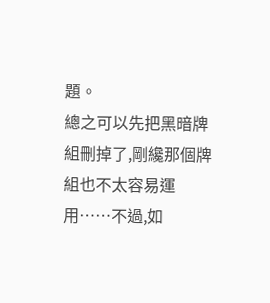題。
總之可以先把黑暗牌組刪掉了,剛纔那個牌組也不太容易運用……不過,如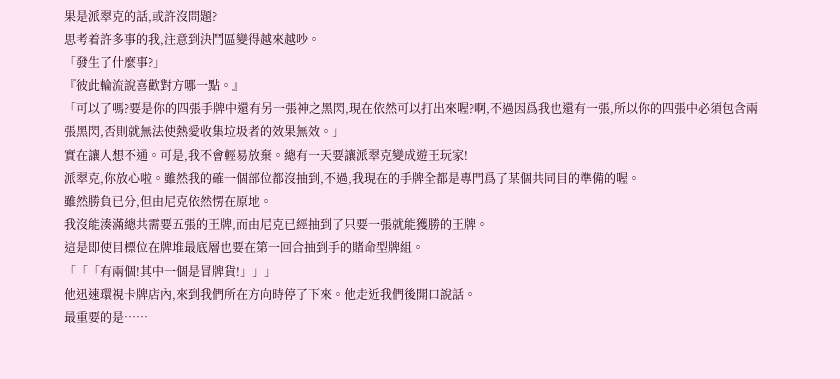果是派翠克的話,或許沒問題?
思考着許多事的我,注意到決鬥區變得越來越吵。
「發生了什麼事?」
『彼此輪流說喜歡對方哪一點。』
「可以了嗎?要是你的四張手牌中還有另一張神之黑閃,現在依然可以打出來喔?啊,不過因爲我也還有一張,所以你的四張中必須包含兩張黑閃,否則就無法使熱愛收集垃圾者的效果無效。」
實在讓人想不通。可是,我不會輕易放棄。總有一天要讓派翠克變成遊王玩家!
派翠克,你放心啦。雖然我的確一個部位都沒抽到,不過,我現在的手牌全都是專門爲了某個共同目的準備的喔。
雖然勝負已分,但由尼克依然愣在原地。
我沒能湊滿總共需要五張的王牌,而由尼克已經抽到了只要一張就能獲勝的王牌。
這是即使目標位在牌堆最底層也要在第一回合抽到手的賭命型牌組。
「「「有兩個!其中一個是冒牌貨!」」」
他迅速環視卡牌店內,來到我們所在方向時停了下來。他走近我們後開口說話。
最重要的是……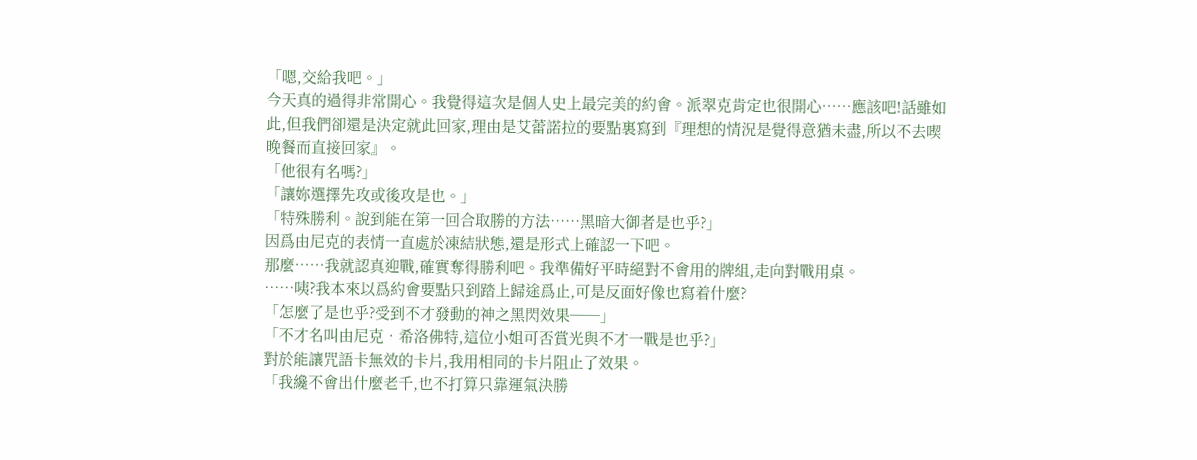「嗯,交給我吧。」
今天真的過得非常開心。我覺得這次是個人史上最完美的約會。派翠克肯定也很開心……應該吧!話雖如此,但我們卻還是決定就此回家,理由是艾蕾諾拉的要點裏寫到『理想的情況是覺得意猶未盡,所以不去喫晚餐而直接回家』。
「他很有名嗎?」
「讓妳選擇先攻或後攻是也。」
「特殊勝利。說到能在第一回合取勝的方法……黑暗大御者是也乎?」
因爲由尼克的表情一直處於凍結狀態,還是形式上確認一下吧。
那麼……我就認真迎戰,確實奪得勝利吧。我準備好平時絕對不會用的牌組,走向對戰用桌。
……咦?我本來以爲約會要點只到踏上歸途爲止,可是反面好像也寫着什麼?
「怎麼了是也乎?受到不才發動的神之黑閃效果──」
「不才名叫由尼克•希洛佛特,這位小姐可否賞光與不才一戰是也乎?」
對於能讓咒語卡無效的卡片,我用相同的卡片阻止了效果。
「我纔不會出什麼老千,也不打算只靠運氣決勝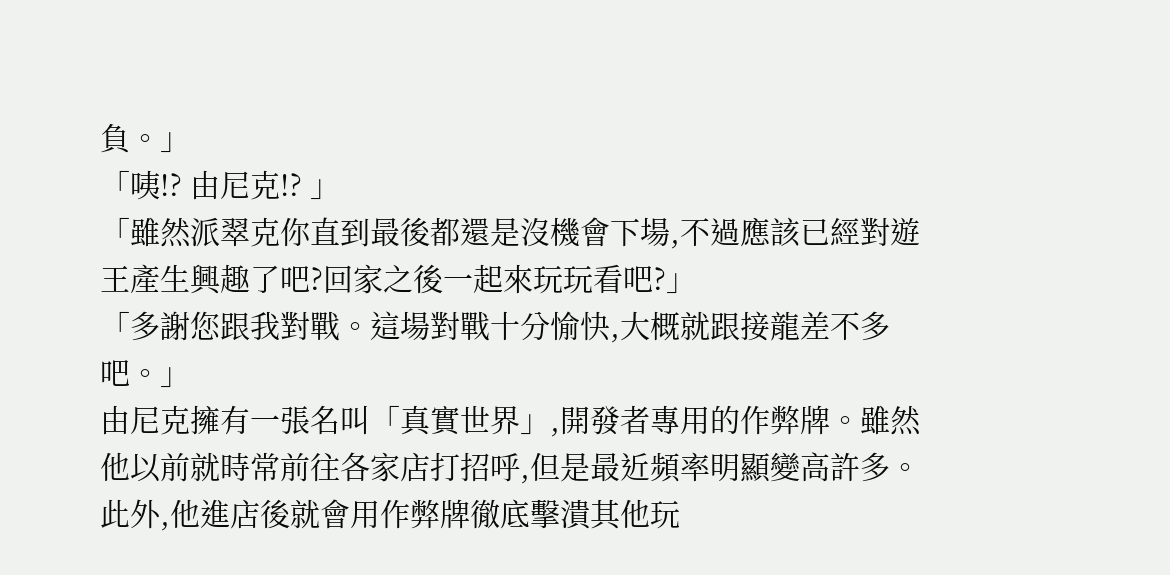負。」
「咦!? 由尼克!? 」
「雖然派翠克你直到最後都還是沒機會下場,不過應該已經對遊王產生興趣了吧?回家之後一起來玩玩看吧?」
「多謝您跟我對戰。這場對戰十分愉快,大概就跟接龍差不多吧。」
由尼克擁有一張名叫「真實世界」,開發者專用的作弊牌。雖然他以前就時常前往各家店打招呼,但是最近頻率明顯變高許多。此外,他進店後就會用作弊牌徹底擊潰其他玩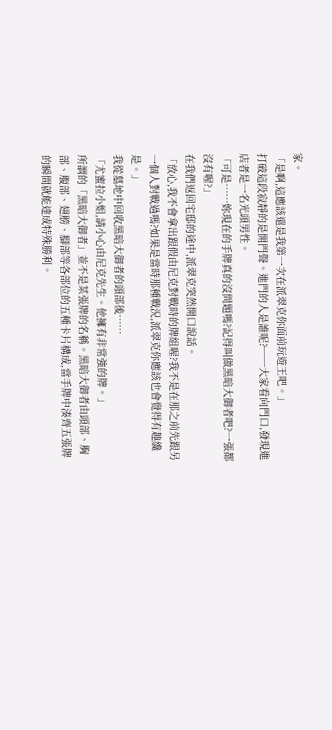家。
「是啊,這應該還是我第一次在派翠克你面前玩遊王吧。」
打破這段寂靜的是開門聲。進門的人是誰呢?──大家看向門口,發現進店者是一名光頭男性。
「可是……妳現在的手牌真的沒問題嗎?記得叫做黑暗大御者吧?一張都沒有喔?」
在我們返回宅邸的途中,派翠克突然開口說話。
「放心,我不會拿出跟假由尼克對戰時的牌組喔?我不是在那之前先跟另一個人對戰過嗎?如果是當時那種戰況,派翠克你應該也會覺得有趣纔是。」
我從墓地中回收黑暗大御者的頭部後……
「尤蜜拉小姐,請小心由尼克先生。他擁有非常強的牌。」
所謂的「黑暗大御者」並不是某張牌的名稱。黑暗大御者由頭部、胸部、腹部、翅膀、腳部等各部位的五種卡片構成,當手牌中湊齊五張牌的瞬間就能達成特殊勝利。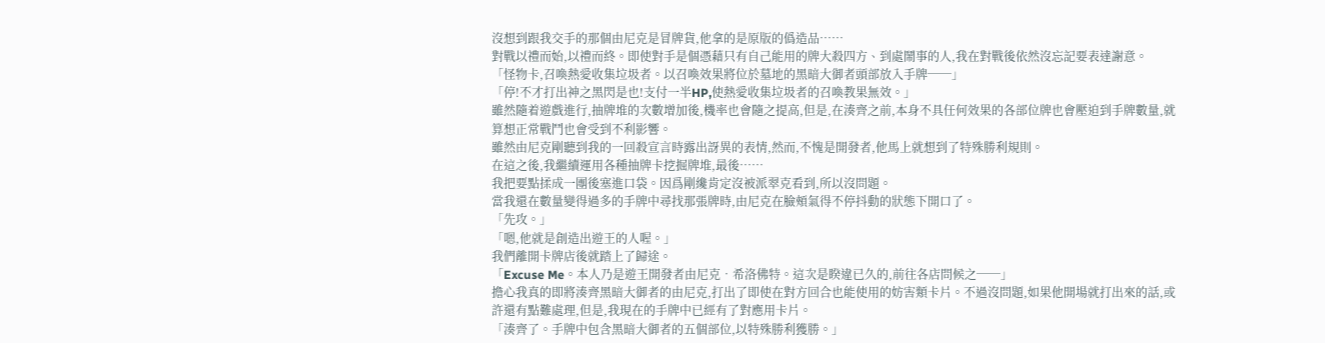沒想到跟我交手的那個由尼克是冒牌貨,他拿的是原版的僞造品……
對戰以禮而始,以禮而終。即使對手是個憑藉只有自己能用的牌大殺四方、到處鬧事的人,我在對戰後依然沒忘記要表達謝意。
「怪物卡,召喚熱愛收集垃圾者。以召喚效果將位於墓地的黑暗大御者頭部放入手牌──」
「停!不才打出神之黑閃是也!支付一半HP,使熱愛收集垃圾者的召喚教果無效。」
雖然隨着遊戲進行,抽牌堆的次數增加後,機率也會隨之提高,但是,在湊齊之前,本身不具任何效果的各部位牌也會壓迫到手牌數量,就算想正常戰鬥也會受到不利影響。
雖然由尼克剛聽到我的一回殺宣言時露出訝異的表情,然而,不愧是開發者,他馬上就想到了特殊勝利規則。
在這之後,我繼續運用各種抽牌卡挖掘牌堆,最後……
我把要點揉成一團後塞進口袋。因爲剛纔肯定沒被派翠克看到,所以沒問題。
當我還在數量變得過多的手牌中尋找那張牌時,由尼克在臉頰氣得不停抖動的狀態下開口了。
「先攻。」
「嗯,他就是創造出遊王的人喔。」
我們離開卡牌店後就踏上了歸途。
「Excuse Me。本人乃是遊王開發者由尼克•希洛佛特。這次是睽違已久的,前往各店問候之──」
擔心我真的即將湊齊黑暗大御者的由尼克,打出了即使在對方回合也能使用的妨害類卡片。不過沒問題,如果他開場就打出來的話,或許還有點難處理,但是,我現在的手牌中已經有了對應用卡片。
「湊齊了。手牌中包含黑暗大御者的五個部位,以特殊勝利獲勝。」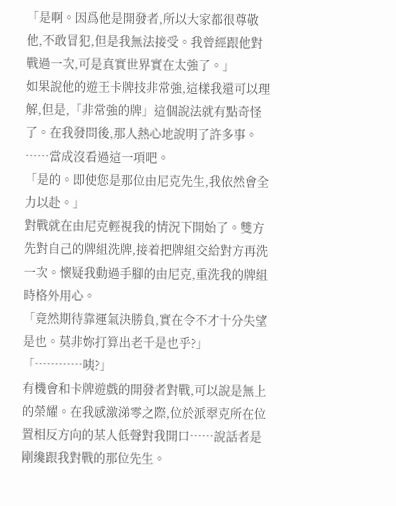「是啊。因爲他是開發者,所以大家都很尊敬他,不敢冒犯,但是我無法接受。我曾經跟他對戰過一次,可是真實世界實在太強了。」
如果說他的遊王卡牌技非常強,這樣我還可以理解,但是,「非常強的牌」這個說法就有點奇怪了。在我發問後,那人熱心地說明了許多事。
……當成沒看過這一項吧。
「是的。即使您是那位由尼克先生,我依然會全力以赴。」
對戰就在由尼克輕視我的情況下開始了。雙方先對自己的牌組洗牌,接着把牌組交給對方再洗一次。懷疑我動過手腳的由尼克,重洗我的牌組時格外用心。
「竟然期待靠運氣決勝負,實在令不才十分失望是也。莫非妳打算出老千是也乎?」
「…………咦?」
有機會和卡牌遊戲的開發者對戰,可以說是無上的榮耀。在我感激涕零之際,位於派翠克所在位置相反方向的某人低聲對我開口……說話者是剛纔跟我對戰的那位先生。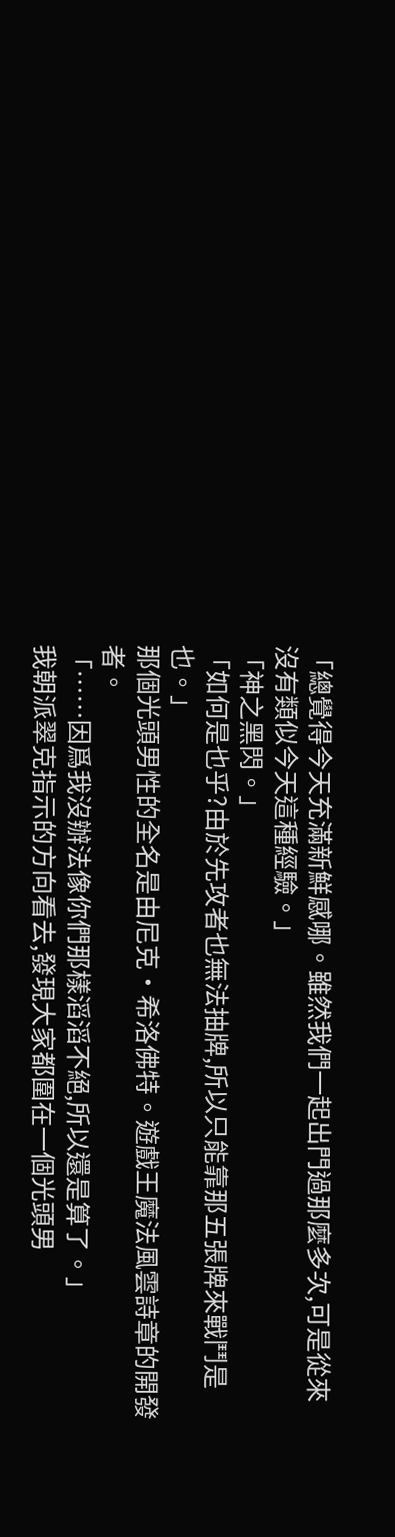「總覺得今天充滿新鮮感哪。雖然我們一起出門過那麼多次,可是從來沒有類似今天這種經驗。」
「神之黑閃。」
「如何是也乎?由於先攻者也無法抽牌,所以只能靠那五張牌來戰鬥是也。」
那個光頭男性的全名是由尼克•希洛佛特。遊戲王魔法風雲詩章的開發者。
「……因爲我沒辦法像你們那樣滔滔不絕,所以還是算了。」
我朝派翠克指示的方向看去,發現大家都圍在一個光頭男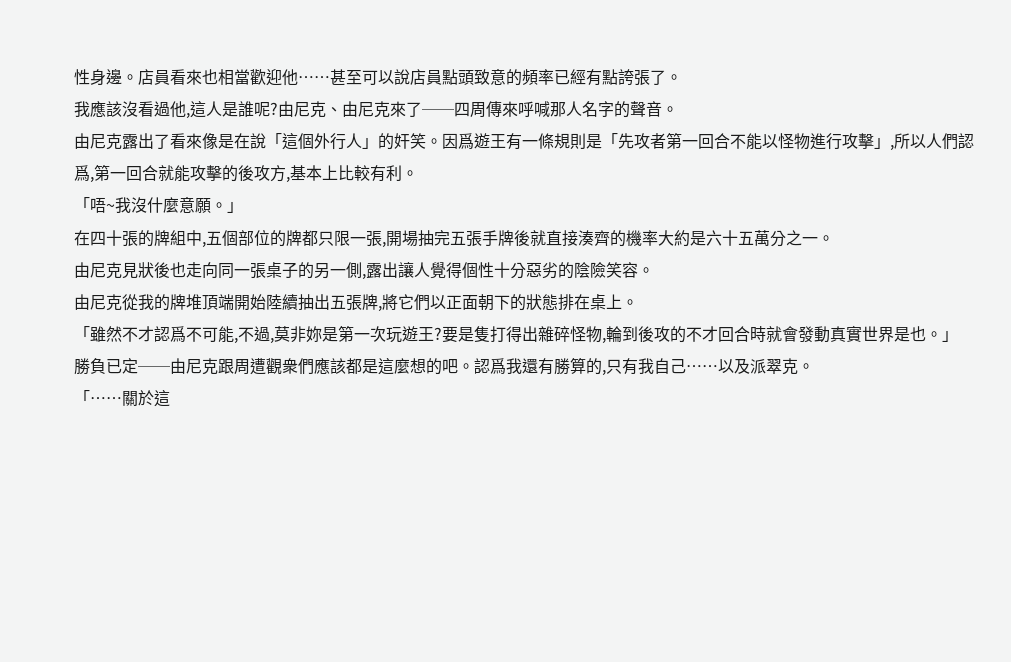性身邊。店員看來也相當歡迎他……甚至可以說店員點頭致意的頻率已經有點誇張了。
我應該沒看過他,這人是誰呢?由尼克、由尼克來了──四周傳來呼喊那人名字的聲音。
由尼克露出了看來像是在說「這個外行人」的奸笑。因爲遊王有一條規則是「先攻者第一回合不能以怪物進行攻擊」,所以人們認爲,第一回合就能攻擊的後攻方,基本上比較有利。
「唔~我沒什麼意願。」
在四十張的牌組中,五個部位的牌都只限一張,開場抽完五張手牌後就直接湊齊的機率大約是六十五萬分之一。
由尼克見狀後也走向同一張桌子的另一側,露出讓人覺得個性十分惡劣的陰險笑容。
由尼克從我的牌堆頂端開始陸續抽出五張牌,將它們以正面朝下的狀態排在桌上。
「雖然不才認爲不可能,不過,莫非妳是第一次玩遊王?要是隻打得出雜碎怪物,輪到後攻的不才回合時就會發動真實世界是也。」
勝負已定──由尼克跟周遭觀衆們應該都是這麼想的吧。認爲我還有勝算的,只有我自己……以及派翠克。
「……關於這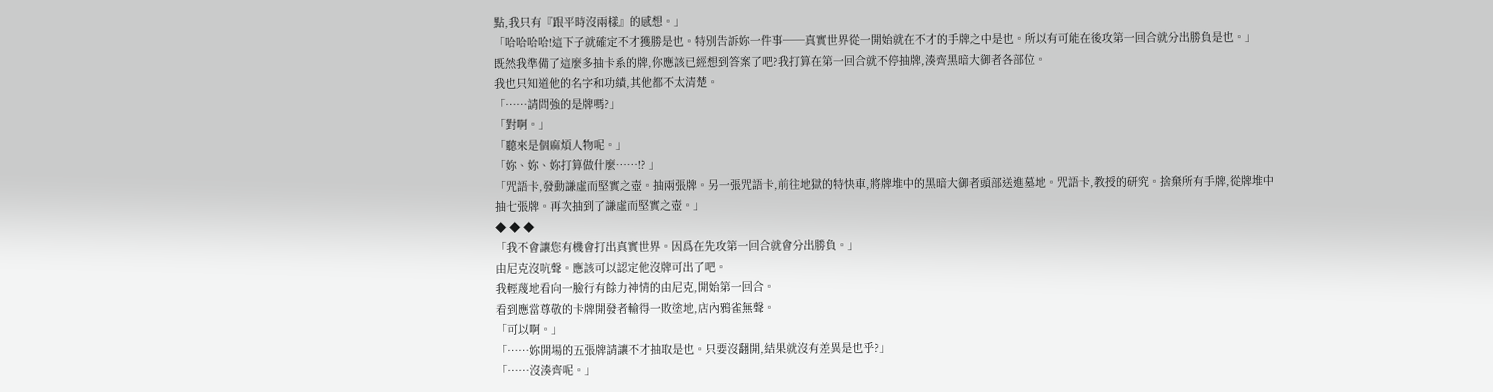點,我只有『跟平時沒兩樣』的感想。」
「哈哈哈哈!這下子就確定不才獲勝是也。特別告訴妳一件事──真實世界從一開始就在不才的手牌之中是也。所以有可能在後攻第一回合就分出勝負是也。」
既然我準備了這麼多抽卡系的牌,你應該已經想到答案了吧?我打算在第一回合就不停抽牌,湊齊黑暗大御者各部位。
我也只知道他的名字和功績,其他都不太清楚。
「……請問強的是牌嗎?」
「對啊。」
「聽來是個麻煩人物呢。」
「妳、妳、妳打算做什麼……!? 」
「咒語卡,發動謙虛而堅實之壺。抽兩張牌。另一張咒語卡,前往地獄的特快車,將牌堆中的黑暗大御者頭部送進墓地。咒語卡,教授的研究。捨棄所有手牌,從牌堆中抽七張牌。再次抽到了謙虛而堅實之壺。」
◆ ◆ ◆
「我不會讓您有機會打出真實世界。因爲在先攻第一回合就會分出勝負。」
由尼克沒吭聲。應該可以認定他沒牌可出了吧。
我輕蔑地看向一臉行有餘力神情的由尼克,開始第一回合。
看到應當尊敬的卡牌開發者輸得一敗塗地,店內鴉雀無聲。
「可以啊。」
「……妳開場的五張牌請讓不才抽取是也。只要沒翻開,結果就沒有差異是也乎?」
「……沒湊齊呢。」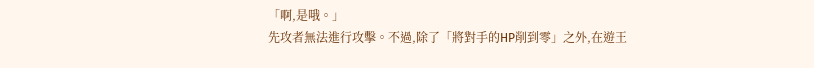「啊,是哦。」
先攻者無法進行攻擊。不過,除了「將對手的HP削到零」之外,在遊王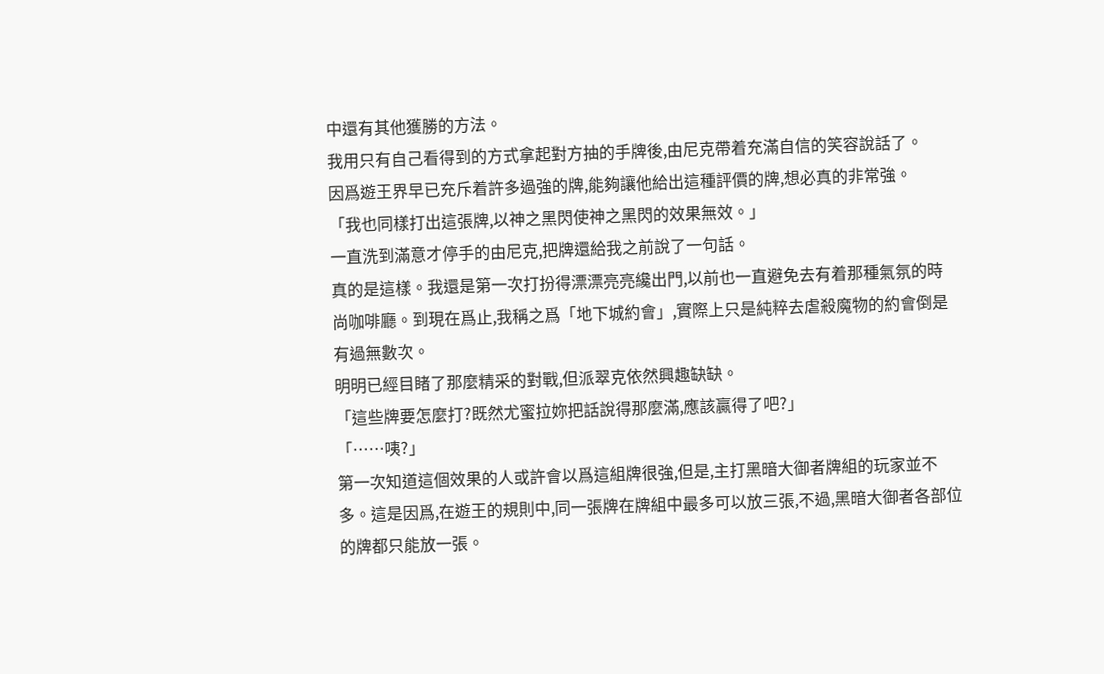中還有其他獲勝的方法。
我用只有自己看得到的方式拿起對方抽的手牌後,由尼克帶着充滿自信的笑容說話了。
因爲遊王界早已充斥着許多過強的牌,能夠讓他給出這種評價的牌,想必真的非常強。
「我也同樣打出這張牌,以神之黑閃使神之黑閃的效果無效。」
一直洗到滿意才停手的由尼克,把牌還給我之前說了一句話。
真的是這樣。我還是第一次打扮得漂漂亮亮纔出門,以前也一直避免去有着那種氣氛的時尚咖啡廳。到現在爲止,我稱之爲「地下城約會」,實際上只是純粹去虐殺魔物的約會倒是有過無數次。
明明已經目睹了那麼精采的對戰,但派翠克依然興趣缺缺。
「這些牌要怎麼打?既然尤蜜拉妳把話說得那麼滿,應該贏得了吧?」
「……咦?」
第一次知道這個效果的人或許會以爲這組牌很強,但是,主打黑暗大御者牌組的玩家並不多。這是因爲,在遊王的規則中,同一張牌在牌組中最多可以放三張,不過,黑暗大御者各部位的牌都只能放一張。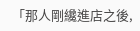「那人剛纔進店之後,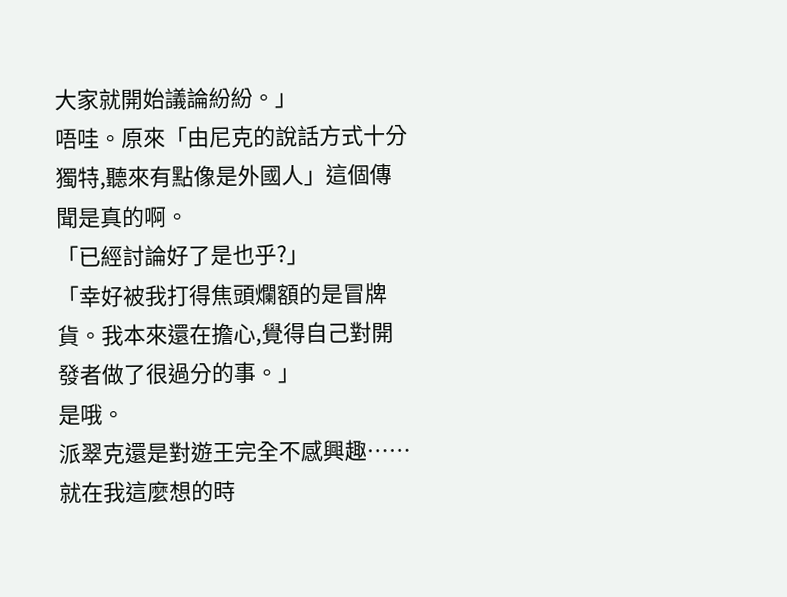大家就開始議論紛紛。」
唔哇。原來「由尼克的說話方式十分獨特,聽來有點像是外國人」這個傳聞是真的啊。
「已經討論好了是也乎?」
「幸好被我打得焦頭爛額的是冒牌貨。我本來還在擔心,覺得自己對開發者做了很過分的事。」
是哦。
派翠克還是對遊王完全不感興趣……就在我這麼想的時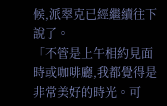候,派翠克已經繼續往下說了。
「不管是上午相約見面時或咖啡廳,我都覺得是非常美好的時光。可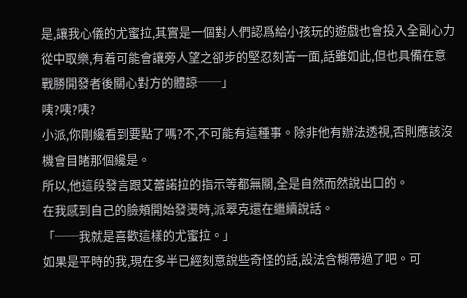是,讓我心儀的尤蜜拉,其實是一個對人們認爲給小孩玩的遊戲也會投入全副心力從中取樂,有着可能會讓旁人望之卻步的堅忍刻苦一面,話雖如此,但也具備在意戰勝開發者後關心對方的體諒──」
咦?咦?咦?
小派,你剛纔看到要點了嗎?不,不可能有這種事。除非他有辦法透視,否則應該沒機會目睹那個纔是。
所以,他這段發言跟艾蕾諾拉的指示等都無關,全是自然而然說出口的。
在我感到自己的臉頰開始發燙時,派翠克還在繼續說話。
「──我就是喜歡這樣的尤蜜拉。」
如果是平時的我,現在多半已經刻意說些奇怪的話,設法含糊帶過了吧。可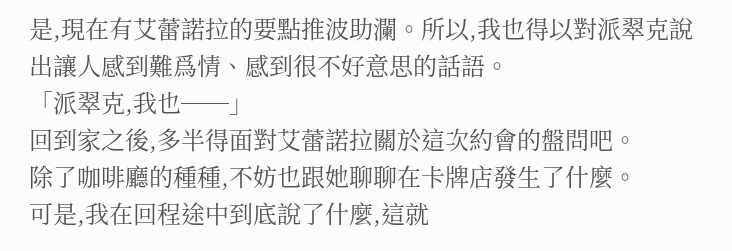是,現在有艾蕾諾拉的要點推波助瀾。所以,我也得以對派翠克說出讓人感到難爲情、感到很不好意思的話語。
「派翠克,我也──」
回到家之後,多半得面對艾蕾諾拉關於這次約會的盤問吧。
除了咖啡廳的種種,不妨也跟她聊聊在卡牌店發生了什麼。
可是,我在回程途中到底說了什麼,這就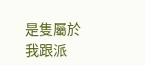是隻屬於我跟派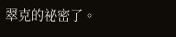翠克的祕密了。